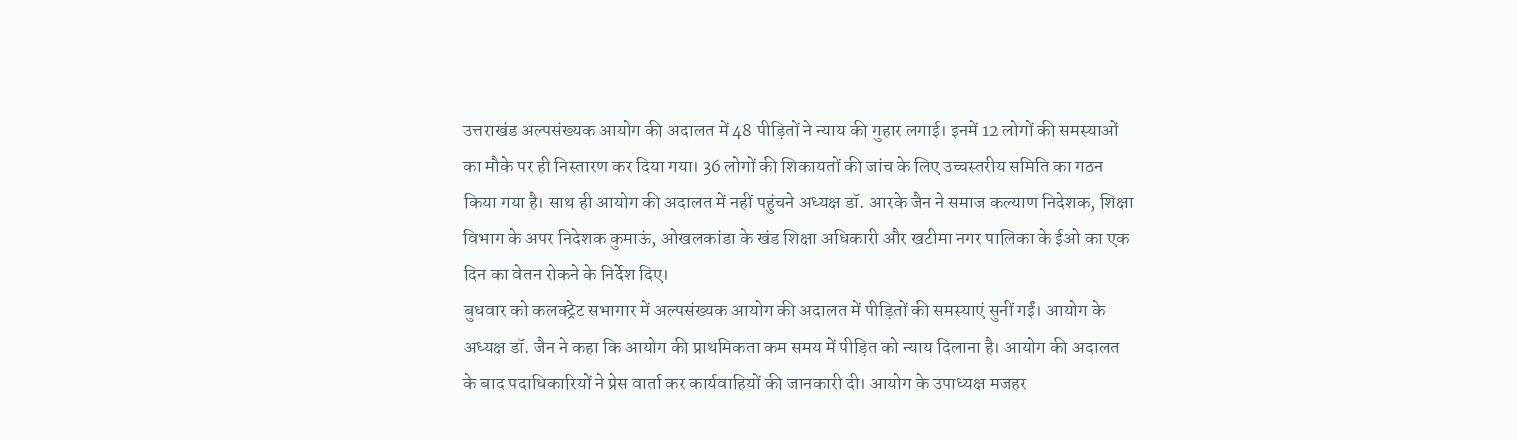उत्तराखंड अल्पसंख्यक आयोग की अदालत में 48 पीड़ितों ने न्याय की गुहार लगाई। इनमें 12 लोगों की समस्याओं का मौके पर ही निस्तारण कर दिया गया। 36 लोगों की शिकायतों की जांच के लिए उच्चस्तरीय समिति का गठन किया गया है। साथ ही आयोग की अदालत में नहीं पहुंचने अध्यक्ष डॉ. आरके जैन ने समाज कल्याण निदेशक, शिक्षा विभाग के अपर निदेशक कुमाऊं, ओखलकांडा के खंड शिक्षा अधिकारी और खटीमा नगर पालिका के ईओ का एक दिन का वेतन रोकने के निर्देश दिए।
बुधवार को कलक्ट्रेट सभागार में अल्पसंख्यक आयोग की अदालत में पीड़ितों की समस्याएं सुनीं गईं। आयोग के अध्यक्ष डॉ. जैन ने कहा कि आयोग की प्राथमिकता कम समय में पीड़ित को न्याय दिलाना है। आयोग की अदालत के बाद पदाधिकारियों ने प्रेस वार्ता कर कार्यवाहियों की जानकारी दी। आयोग के उपाध्यक्ष मजहर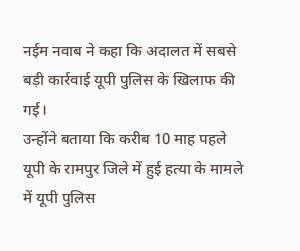नईम नवाब ने कहा कि अदालत में सबसे बड़ी कार्रवाई यूपी पुलिस के खिलाफ की गई।
उन्होंने बताया कि करीब 10 माह पहले यूपी के रामपुर जिले में हुई हत्या के मामले में यूपी पुलिस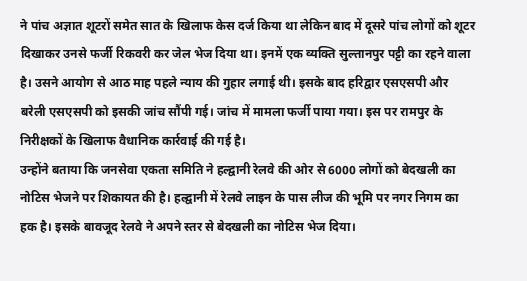ने पांच अज्ञात शूटरों समेत सात के खिलाफ केस दर्ज किया था लेकिन बाद में दूसरे पांच लोगों को शूटर दिखाकर उनसे फर्जी रिकवरी कर जेल भेज दिया था। इनमें एक व्यक्ति सुल्तानपुर पट्टी का रहने वाला है। उसने आयोग से आठ माह पहले न्याय की गुहार लगाई थी। इसके बाद हरिद्वार एसएसपी और बरेली एसएसपी को इसकी जांच सौंपी गई। जांच में मामला फर्जी पाया गया। इस पर रामपुर के निरीक्षकों के खिलाफ वैधानिक कार्रवाई की गई है।
उन्होंने बताया कि जनसेवा एकता समिति ने हल्द्वानी रेलवे की ओर से 6000 लोगों को बेदखली का नोटिस भेजने पर शिकायत की है। हल्द्वानी में रेलवे लाइन के पास लीज की भूमि पर नगर निगम का हक है। इसके बावजूद रेलवे ने अपने स्तर से बेदखली का नोटिस भेज दिया।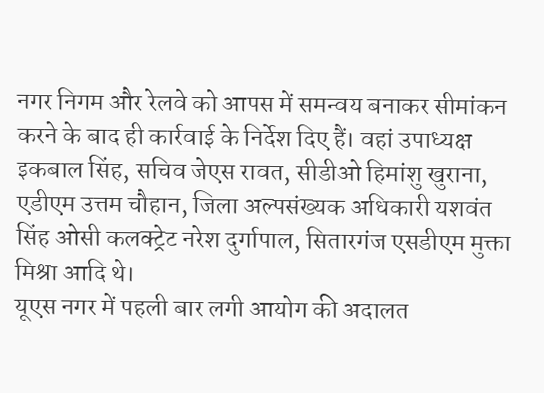नगर निगम और रेलवे को आपस में समन्वय बनाकर सीमांकन करने के बाद ही कार्रवाई के निर्देश दिए हैं। वहां उपाध्यक्ष इकबाल सिंह, सचिव जेएस रावत, सीडीओ हिमांशु खुराना, एडीएम उत्तम चौहान, जिला अल्पसंख्यक अधिकारी यशवंत सिंह ओसी कलक्ट्रेट नरेश दुर्गापाल, सितारगंज एसडीएम मुक्ता मिश्रा आदि थे।
यूएस नगर में पहली बार लगी आयोग की अदालत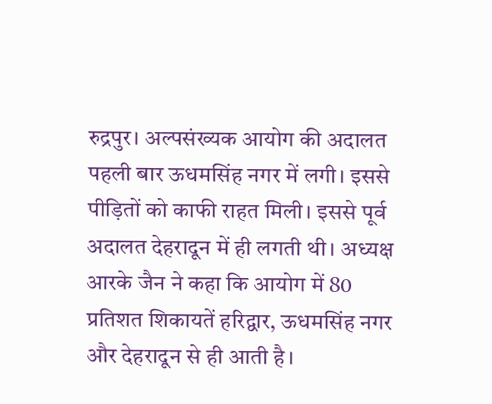रुद्रपुर। अल्पसंख्यक आयोग की अदालत पहली बार ऊधमसिंह नगर में लगी। इससे पीड़ितों को काफी राहत मिली। इससे पूर्व अदालत देहरादून में ही लगती थी। अध्यक्ष आरके जैन ने कहा कि आयोग में 80 प्रतिशत शिकायतें हरिद्वार, ऊधमसिंह नगर और देहरादून से ही आती है।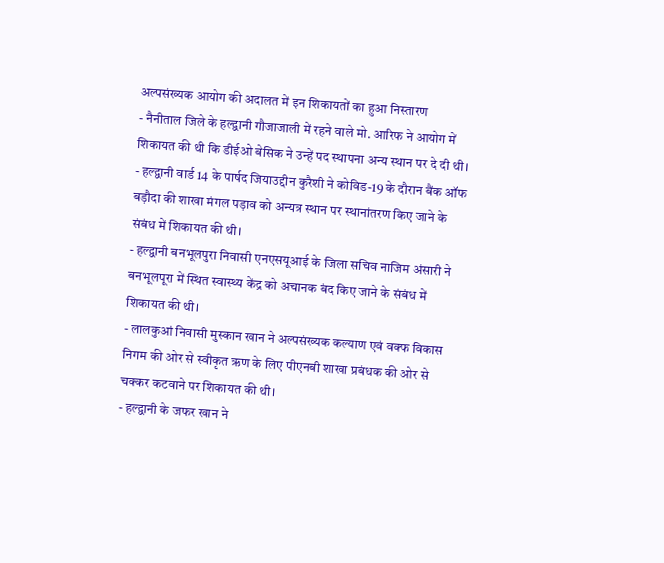अल्पसंख्यक आयोग की अदालत में इन शिकायतों का हुआ निस्तारण
- नैनीताल जिले के हल्द्वानी गौजाजाली में रहने वाले मो. आरिफ ने आयोग में शिकायत की थी कि डीईओ बेसिक ने उन्हें पद स्थापना अन्य स्थान पर दे दी थी।
- हल्द्वानी वार्ड 14 के पार्षद जियाउद्दीन कुरैशी ने कोविड-19 के दौरान बैंक ऑफ बड़ौदा की शाखा मंगल पड़ाव को अन्यत्र स्थान पर स्थानांतरण किए जाने के संबंध में शिकायत की थी।
- हल्द्वानी बनभूलपुरा निवासी एनएसयूआई के जिला सचिव नाजिम अंसारी ने बनभूलपूरा में स्थित स्वास्थ्य केंद्र को अचानक बंद किए जाने के संबंध में शिकायत की थी।
- लालकुआं निवासी मुस्कान खान ने अल्पसंख्यक कल्याण एवं वक्फ विकास निगम की ओर से स्वीकृत ऋण के लिए पीएनबी शाखा प्रबंधक की ओर से चक्कर कटवाने पर शिकायत की थी।
- हल्द्वानी के जफर खान ने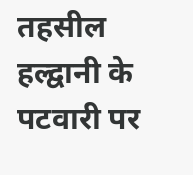तहसील हल्द्वानी के पटवारी पर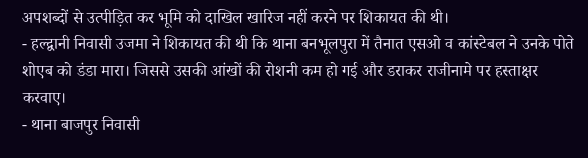अपशब्दों से उत्पीड़ित कर भूमि को दाखिल खारिज नहीं करने पर शिकायत की थी।
- हल्द्वानी निवासी उजमा ने शिकायत की थी कि थाना बनभूलपुरा में तैनात एसओ व कांस्टेबल ने उनके पोते शोएब को डंडा मारा। जिससे उसकी आंखों की रोशनी कम हो गई और डराकर राजीनामे पर हस्ताक्षर करवाए।
- थाना बाजपुर निवासी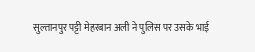सुल्तानपुर पट्टी मेहरबान अली ने पुलिस पर उसके भाई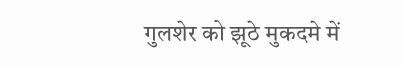गुलशेर को झूठे मुकदमे में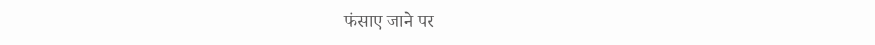फंसाए जाने पर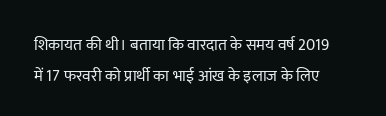शिकायत की थी। बताया कि वारदात के समय वर्ष 2019 में 17 फरवरी को प्रार्थी का भाई आंख के इलाज के लिए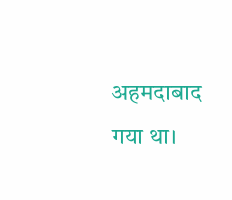अहमदाबाद गया था।